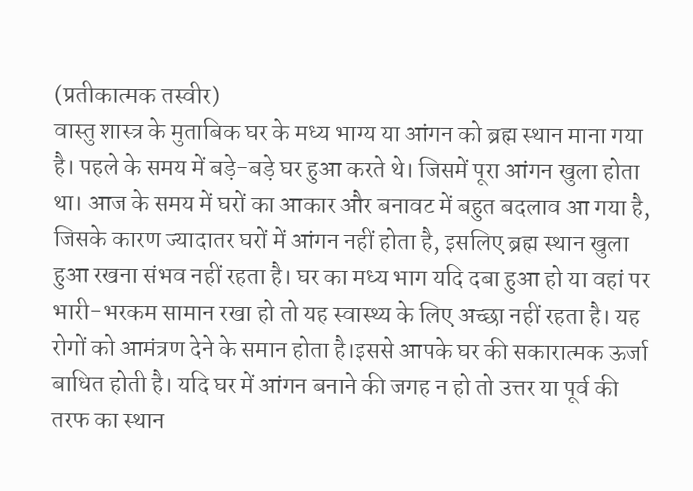(प्रतीकात्मक तस्वीर)
वास्तु शास्त्र के मुताबिक घर के मध्य भाग्य या आंगन को ब्रह्म स्थान माना गया है। पहले के समय में बड़े-बड़े घर हुआ करते थे। जिसमें पूरा आंगन खुला होता था। आज के समय में घरों का आकार और बनावट में बहुत बदलाव आ गया है, जिसके कारण ज्यादातर घरों में आंगन नहीं होता है, इसलिए ब्रह्म स्थान खुला हुआ रखना संभव नहीं रहता है। घर का मध्य भाग यदि दबा हुआ हो या वहां पर भारी-भरकम सामान रखा हो तो यह स्वास्थ्य के लिए अच्छा नहीं रहता है। यह रोगों को आमंत्रण देने के समान होता है।इससे आपके घर की सकारात्मक ऊर्जा बाधित होती है। यदि घर में आंगन बनाने की जगह न हो तो उत्तर या पूर्व की तरफ का स्थान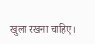खुला रखना चाहिए।